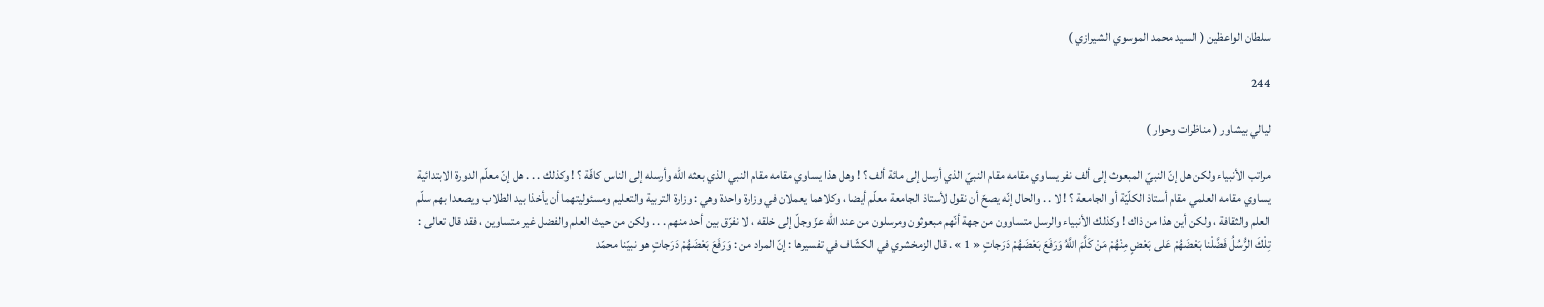سلطان الواعظين ( السيد محمد الموسوي الشيرازي )

244

ليالي بيشاور ( مناظرات وحوار )

مراتب الأنبياء ولكن هل إنّ النبيّ المبعوث إلى ألف نفر يساوي مقامه مقام النبيّ الذي أرسل إلى مائة ألف ؟ ! وهل هذا يساوي مقامه مقام النبي الذي بعثه اللّه وأرسله إلى الناس كافّة ؟ ! وكذلك . . . هل إنّ معلّم الدورة الابتدائية يساوي مقامه العلمي مقام أستاذ الكلّيّة أو الجامعة ؟ ! لا . . والحال إنّه يصحّ أن نقول لأستاذ الجامعة معلّم أيضا ، وكلاهما يعملان في وزارة واحدة وهي : وزارة التربية والتعليم ومسئوليتهما أن يأخذا بيد الطلاب ويصعدا بهم سلّم العلم والثقافة ، ولكن أين هذا من ذاك ! وكذلك الأنبياء والرسل متساوون من جهة أنّهم مبعوثون ومرسلون من عند اللّه عزّ وجلّ إلى خلقه ، لا نفرّق بين أحد منهم . . . ولكن من حيث العلم والفضل غير متساوين ، فقد قال تعالى : تِلْكَ الرُّسُلُ فَضَّلْنا بَعْضَهُمْ عَلى بَعْضٍ مِنْهُمْ مَنْ كَلَّمَ اللَّهُ وَرَفَعَ بَعْضَهُمْ دَرَجاتٍ « 1 » . قال الزمخشري في الكشّاف في تفسيرها : إنّ المراد من : وَرَفَعَ بَعْضَهُمْ دَرَجاتٍ هو نبيّنا محمّد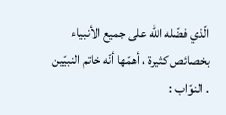الّذي فضّله اللّه على جميع الأنبياء بخصائص كثيرة ، أهمّها أنّه خاتم النبيّين . النوّاب :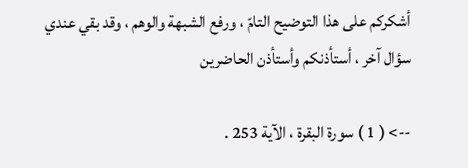أشكركم على هذا التوضيح التامّ ، ورفع الشبهة والوهم ، وقد بقي عندي سؤال آخر ، أستأذنكم وأستأذن الحاضرين

--> ( 1 ) سورة البقرة ، الآية 253 .